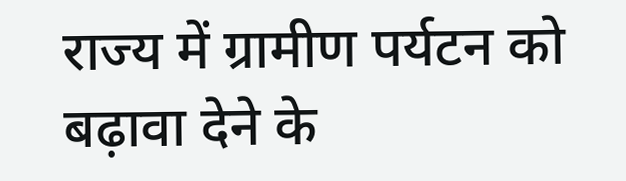राज्य में ग्रामीण पर्यटन को बढ़ावा देने के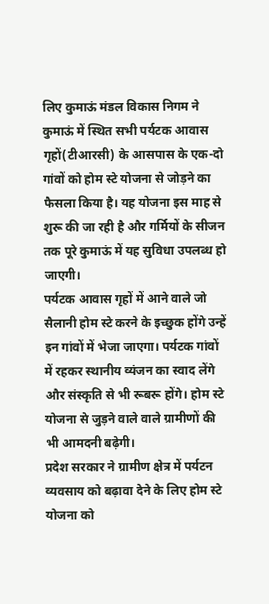लिए कुमाऊं मंडल विकास निगम ने कुमाऊं में स्थित सभी पर्यटक आवास गृहों(टीआरसी) के आसपास के एक-दो गांवों को होम स्टे योजना से जोड़ने का फैसला किया है। यह योजना इस माह से शुरू की जा रही है और गर्मियों के सीजन तक पूरे कुमाऊं में यह सुविधा उपलब्ध हो जाएगी।
पर्यटक आवास गृहों में आने वाले जो सैलानी होम स्टे करने के इच्छुक होंगे उन्हें इन गांवों में भेजा जाएगा। पर्यटक गांवों में रहकर स्थानीय व्यंजन का स्वाद लेंगे और संस्कृति से भी रूबरू होंगे। होम स्टे योजना से जुड़ने वाले वाले ग्रामीणों की भी आमदनी बढ़ेगी।
प्रदेश सरकार ने ग्रामीण क्षेत्र में पर्यटन व्यवसाय को बढ़ावा देने के लिए होम स्टे योजना को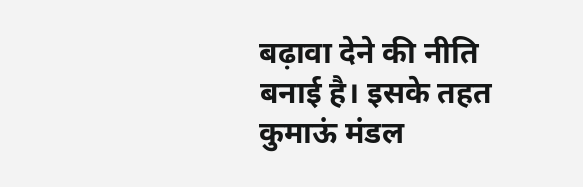बढ़ावा देने की नीति बनाई है। इसके तहत कुमाऊं मंडल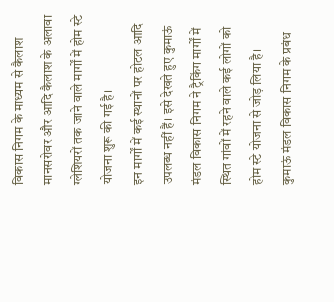विकास निगम के माध्यम से कैलाश मानसरोवर और आदि कैलाश के अलावा ग्लेशियरों तक जाने वाले मार्गों में होम स्टे योजना शुरू की गई है।
इन मार्गों में कई स्थानों पर होटल आदि उपलब्ध नहीं हैं। इसे देखते हुए कुमाऊं मंडल विकास निगम ने ट्रैकिंग मार्गों में स्थित गांवों में रहने वाले कई लोगों को होम स्टे योजना से जोड़ लिया है।
कुमाऊं मंडल विकास निगम के प्रबंध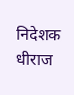निदेशक धीराज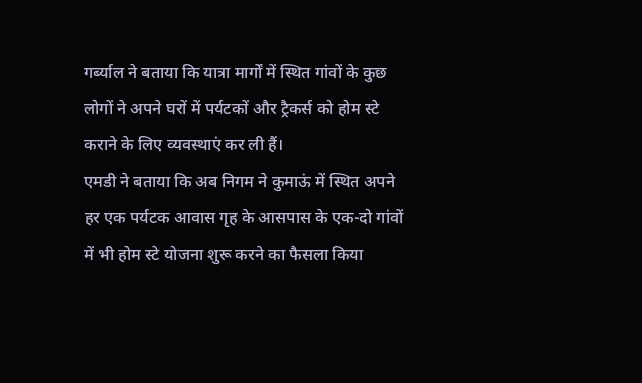गर्ब्याल ने बताया कि यात्रा मार्गों में स्थित गांवों के कुछ लोगों ने अपने घरों में पर्यटकों और ट्रैकर्स को होम स्टे कराने के लिए व्यवस्थाएं कर ली हैं।
एमडी ने बताया कि अब निगम ने कुमाऊं में स्थित अपने हर एक पर्यटक आवास गृह के आसपास के एक-दो गांवों में भी होम स्टे योजना शुरू करने का फैसला किया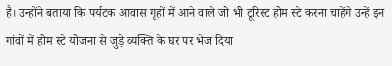है। उन्होंने बताया कि पर्यटक आवास गृहों में आने वाले जो भी टूरिस्ट होम स्टे करना चाहेंगे उन्हें इन गांवों में होम स्टे योजना से जुड़े व्यक्ति के घर पर भेज दिया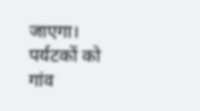जाएगा।
पर्यटकों को गांव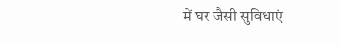में घर जैसी सुविधाएं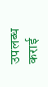उपलब्ध कराई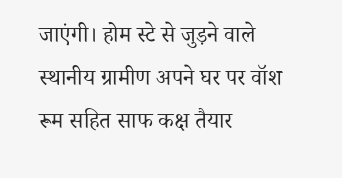जाएंगी। होम स्टे से जुड़ने वाले स्थानीय ग्रामीण अपने घर पर वॉश रूम सहित साफ कक्ष तैयार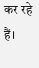कर रहे हैं।